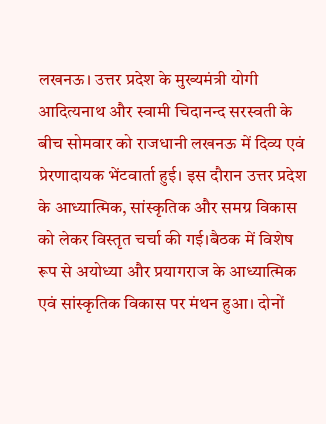लखनऊ। उत्तर प्रदेश के मुख्यमंत्री योगी आदित्यनाथ और स्वामी चिदानन्द सरस्वती के बीच सोमवार को राजधानी लखनऊ में दिव्य एवं प्रेरणादायक भेंटवार्ता हुई। इस दौरान उत्तर प्रदेश के आध्यात्मिक, सांस्कृतिक और समग्र विकास को लेकर विस्तृत चर्चा की गई।बैठक में विशेष रूप से अयोध्या और प्रयागराज के आध्यात्मिक एवं सांस्कृतिक विकास पर मंथन हुआ। दोनों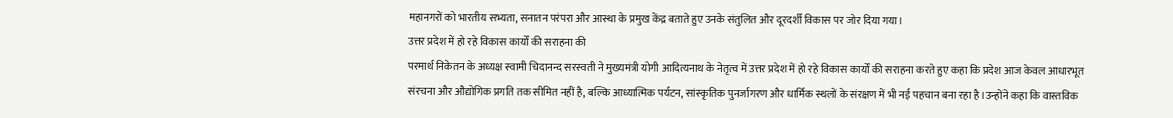महानगरों को भारतीय सभ्यता, सनातन परंपरा और आस्था के प्रमुख केंद्र बताते हुए उनके संतुलित और दूरदर्शी विकास पर जोर दिया गया।
उत्तर प्रदेश में हो रहे विकास कार्यों की सराहना की
परमार्थ निकेतन के अध्यक्ष स्वामी चिदानन्द सरस्वती ने मुख्यमंत्री योगी आदित्यनाथ के नेतृत्व में उत्तर प्रदेश में हो रहे विकास कार्यों की सराहना करते हुए कहा कि प्रदेश आज केवल आधारभूत संरचना और औद्योगिक प्रगति तक सीमित नहीं है, बल्कि आध्यात्मिक पर्यटन, सांस्कृतिक पुनर्जागरण और धार्मिक स्थलों के संरक्षण में भी नई पहचान बना रहा है।उन्होंने कहा कि वास्तविक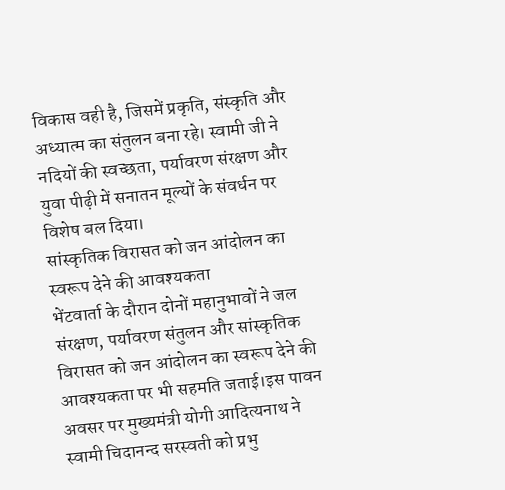विकास वही है, जिसमें प्रकृति, संस्कृति और अध्यात्म का संतुलन बना रहे। स्वामी जी ने नदियों की स्वच्छता, पर्यावरण संरक्षण और युवा पीढ़ी में सनातन मूल्यों के संवर्धन पर विशेष बल दिया।
सांस्कृतिक विरासत को जन आंदोलन का स्वरूप देने की आवश्यकता
भेंटवार्ता के दौरान दोनों महानुभावों ने जल संरक्षण, पर्यावरण संतुलन और सांस्कृतिक विरासत को जन आंदोलन का स्वरूप देने की आवश्यकता पर भी सहमति जताई।इस पावन अवसर पर मुख्यमंत्री योगी आदित्यनाथ ने स्वामी चिदानन्द सरस्वती को प्रभु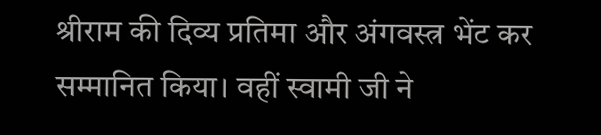श्रीराम की दिव्य प्रतिमा और अंगवस्त्र भेंट कर सम्मानित किया। वहीं स्वामी जी ने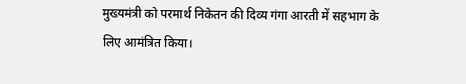मुख्यमंत्री को परमार्थ निकेतन की दिव्य गंगा आरती में सहभाग के लिए आमंत्रित किया।